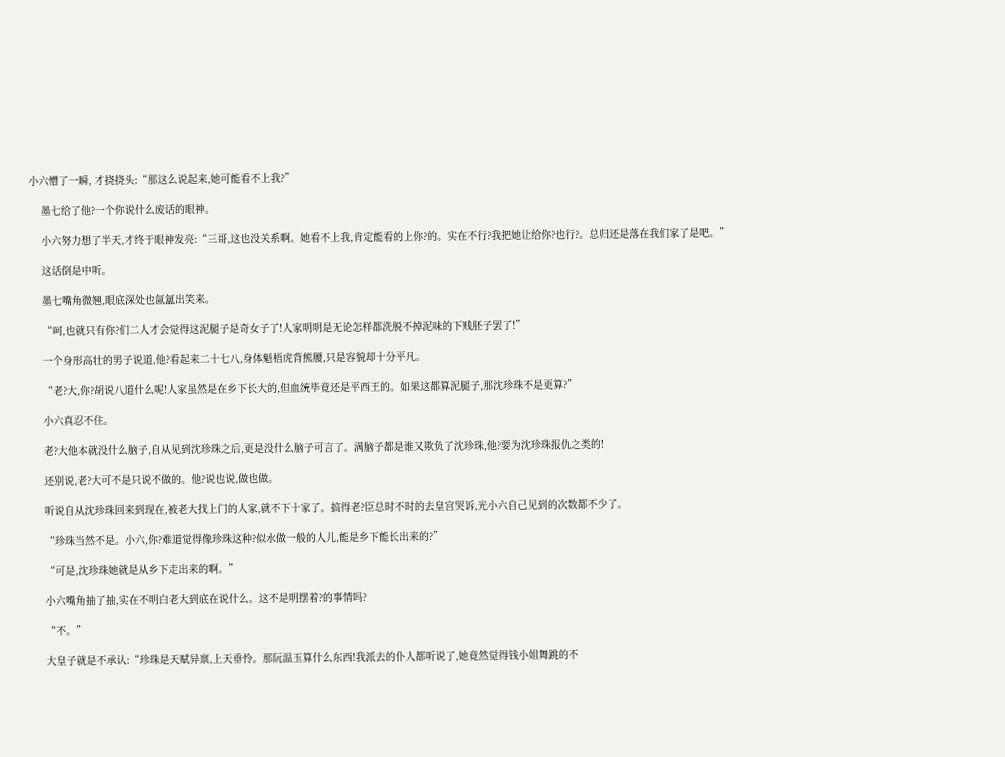小六懵了一瞬, 才挠挠头:“那这么说起来,她可能看不上我?”

    墨七给了他?一个你说什么废话的眼神。

    小六努力想了半天,才终于眼神发亮:“三哥,这也没关系啊。她看不上我,肯定能看的上你?的。实在不行?我把她让给你?也行?。总归还是落在我们家了是吧。”

    这话倒是中听。

    墨七嘴角微翘,眼底深处也氤氲出笑来。

    “呵,也就只有你?们二人才会觉得这泥腿子是奇女子了!人家明明是无论怎样都洗脱不掉泥味的下贱胚子罢了!”

    一个身形高壮的男子说道,他?看起来二十七八,身体魁梧虎背熊腰,只是容貌却十分平凡。

    “老?大,你?胡说八道什么呢!人家虽然是在乡下长大的,但血统毕竟还是平西王的。如果这都算泥腿子,那沈珍珠不是更算?”

    小六真忍不住。

    老?大他本就没什么脑子,自从见到沈珍珠之后,更是没什么脑子可言了。满脑子都是谁又欺负了沈珍珠,他?要为沈珍珠报仇之类的!

    还别说,老?大可不是只说不做的。他?说也说,做也做。

    听说自从沈珍珠回来到现在,被老大找上门的人家,就不下十家了。搞得老?臣总时不时的去皇宫哭诉,光小六自己见到的次数都不少了。

    “珍珠当然不是。小六,你?难道觉得像珍珠这种?似水做一般的人儿,能是乡下能长出来的?”

    “可是,沈珍珠她就是从乡下走出来的啊。”

    小六嘴角抽了抽,实在不明白老大到底在说什么。这不是明摆着?的事情吗?

    “不。”

    大皇子就是不承认:“珍珠是天赋异禀,上天垂怜。那阮温玉算什么东西!我派去的仆人都听说了,她竟然觉得钱小姐舞跳的不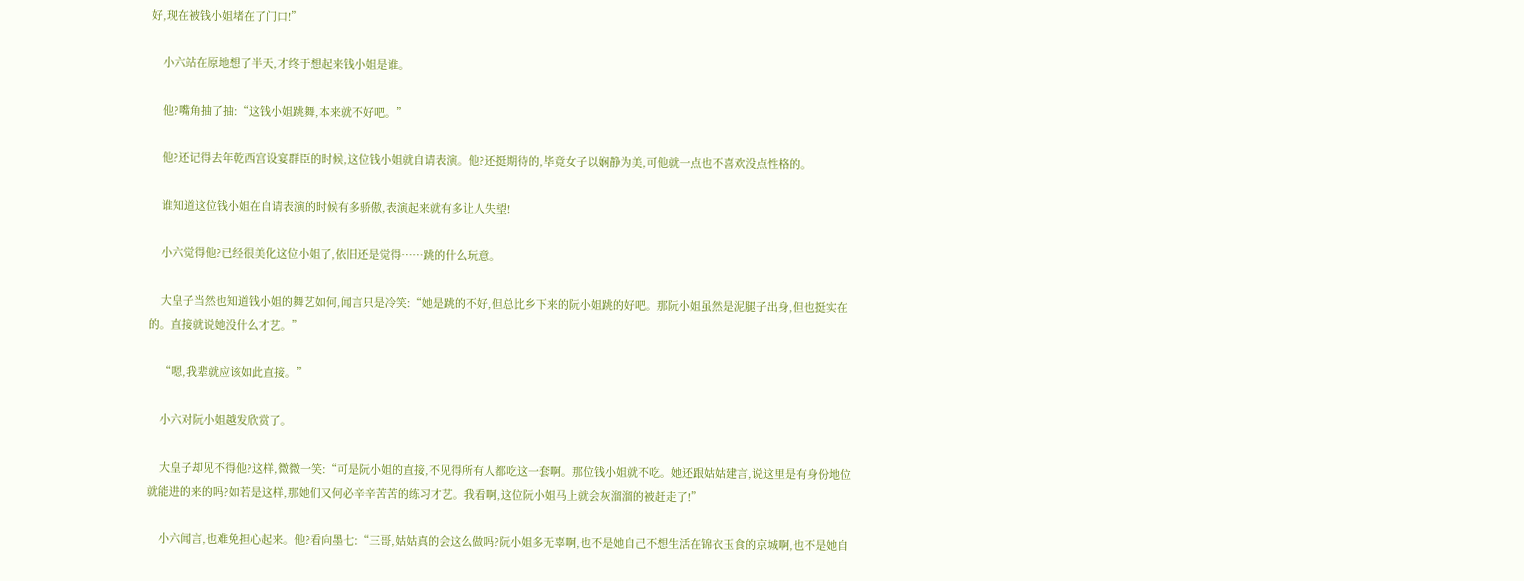好,现在被钱小姐堵在了门口!”

    小六站在原地想了半天,才终于想起来钱小姐是谁。

    他?嘴角抽了抽:“这钱小姐跳舞,本来就不好吧。”

    他?还记得去年乾西宫设宴群臣的时候,这位钱小姐就自请表演。他?还挺期待的,毕竟女子以娴静为美,可他就一点也不喜欢没点性格的。

    谁知道这位钱小姐在自请表演的时候有多骄傲,表演起来就有多让人失望!

    小六觉得他?已经很美化这位小姐了,依旧还是觉得……跳的什么玩意。

    大皇子当然也知道钱小姐的舞艺如何,闻言只是冷笑:“她是跳的不好,但总比乡下来的阮小姐跳的好吧。那阮小姐虽然是泥腿子出身,但也挺实在的。直接就说她没什么才艺。”

    “嗯,我辈就应该如此直接。”

    小六对阮小姐越发欣赏了。

    大皇子却见不得他?这样,微微一笑:“可是阮小姐的直接,不见得所有人都吃这一套啊。那位钱小姐就不吃。她还跟姑姑建言,说这里是有身份地位就能进的来的吗?如若是这样,那她们又何必辛辛苦苦的练习才艺。我看啊,这位阮小姐马上就会灰溜溜的被赶走了!”

    小六闻言,也难免担心起来。他?看向墨七:“三哥,姑姑真的会这么做吗?阮小姐多无辜啊,也不是她自己不想生活在锦衣玉食的京城啊,也不是她自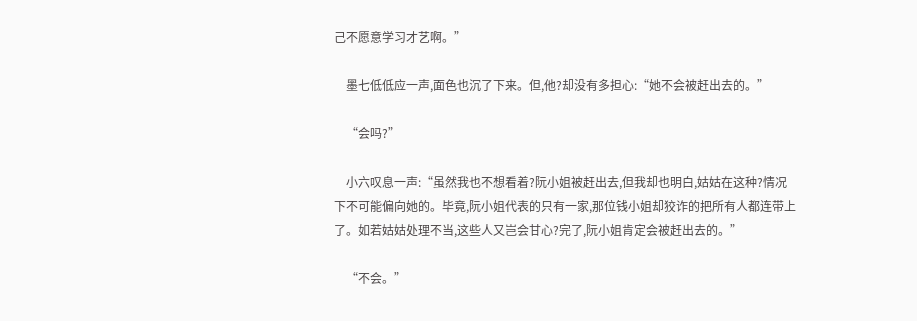己不愿意学习才艺啊。”

    墨七低低应一声,面色也沉了下来。但,他?却没有多担心:“她不会被赶出去的。”

    “会吗?”

    小六叹息一声:“虽然我也不想看着?阮小姐被赶出去,但我却也明白,姑姑在这种?情况下不可能偏向她的。毕竟,阮小姐代表的只有一家,那位钱小姐却狡诈的把所有人都连带上了。如若姑姑处理不当,这些人又岂会甘心?完了,阮小姐肯定会被赶出去的。”

    “不会。”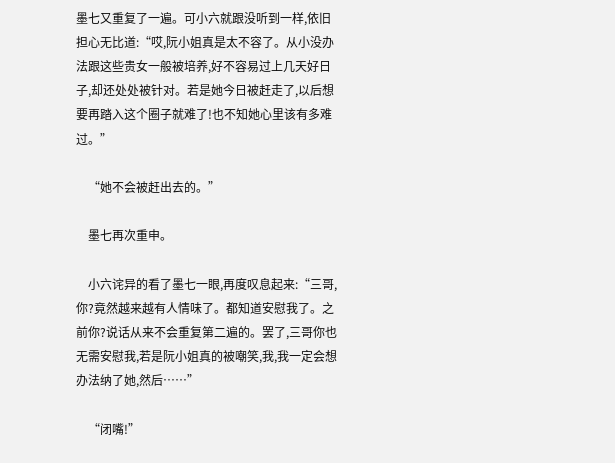墨七又重复了一遍。可小六就跟没听到一样,依旧担心无比道:“哎,阮小姐真是太不容了。从小没办法跟这些贵女一般被培养,好不容易过上几天好日子,却还处处被针对。若是她今日被赶走了,以后想要再踏入这个圈子就难了!也不知她心里该有多难过。”

    “她不会被赶出去的。”

    墨七再次重申。

    小六诧异的看了墨七一眼,再度叹息起来:“三哥,你?竟然越来越有人情味了。都知道安慰我了。之前你?说话从来不会重复第二遍的。罢了,三哥你也无需安慰我,若是阮小姐真的被嘲笑,我,我一定会想办法纳了她,然后……”

    “闭嘴!”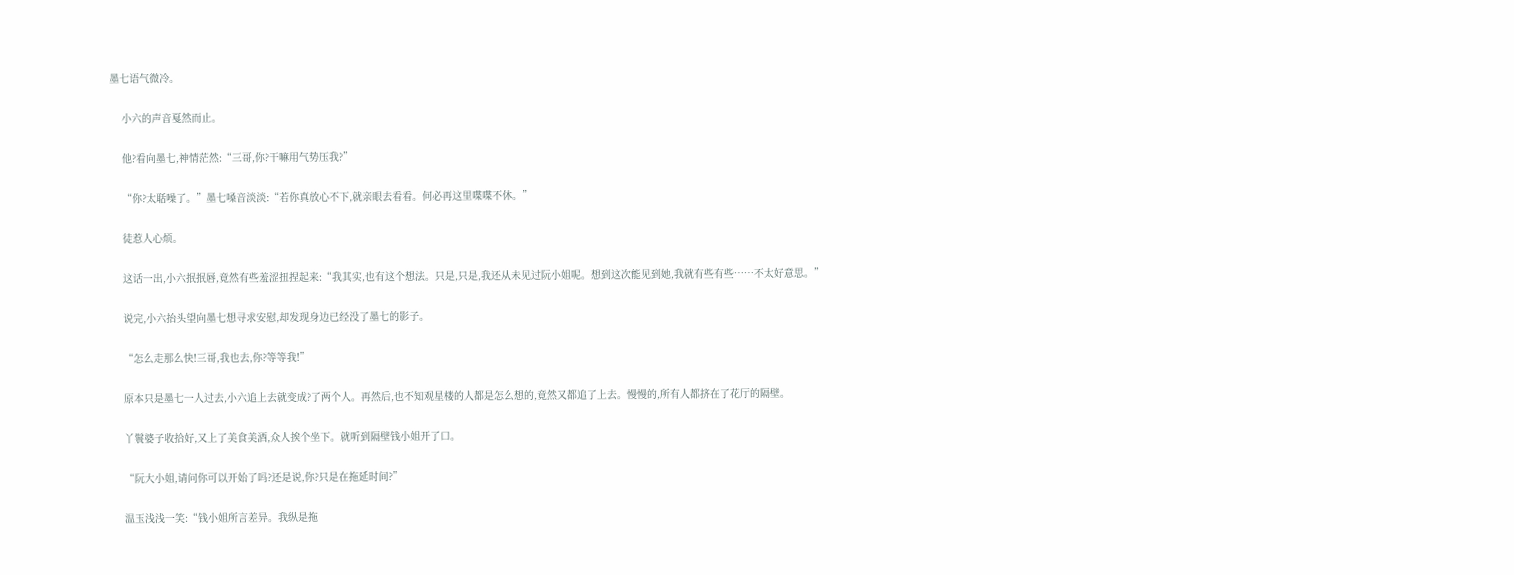墨七语气微冷。

    小六的声音戛然而止。

    他?看向墨七,神情茫然:“三哥,你?干嘛用气势压我?”

    “你?太聒噪了。”墨七嗓音淡淡:“若你真放心不下,就亲眼去看看。何必再这里喋喋不休。”

    徒惹人心烦。

    这话一出,小六抿抿唇,竟然有些羞涩扭捏起来:“我其实,也有这个想法。只是,只是,我还从未见过阮小姐呢。想到这次能见到她,我就有些有些……不太好意思。”

    说完,小六抬头望向墨七想寻求安慰,却发现身边已经没了墨七的影子。

    “怎么走那么快!三哥,我也去,你?等等我!”

    原本只是墨七一人过去,小六追上去就变成?了两个人。再然后,也不知观星楼的人都是怎么想的,竟然又都追了上去。慢慢的,所有人都挤在了花厅的隔壁。

    丫鬟婆子收拾好,又上了美食美酒,众人挨个坐下。就听到隔壁钱小姐开了口。

    “阮大小姐,请问你可以开始了吗?还是说,你?只是在拖延时间?”

    温玉浅浅一笑:“钱小姐所言差异。我纵是拖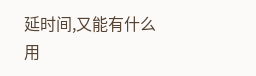延时间,又能有什么用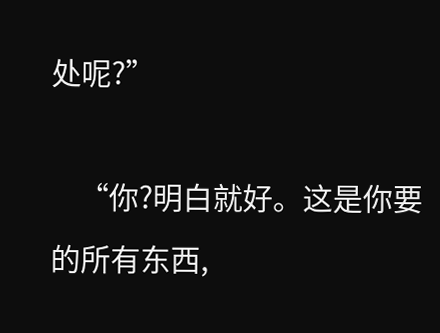处呢?”

    “你?明白就好。这是你要的所有东西,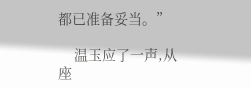都已准备妥当。”

    温玉应了一声,从座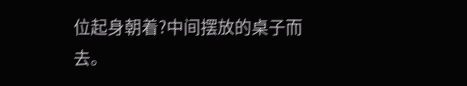位起身朝着?中间摆放的桌子而去。